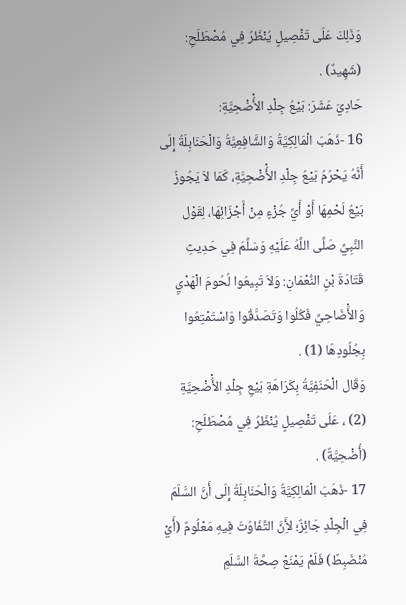وَذَلِكَ عَلَى تَفْصِيلٍ يُنْظَرُ فِي مُصْطَلَحِ: (شَهِيدٌ) .
حَادِيَ عَشَرَ: بَيْعُ جِلْدِ الأُْضْحِيَّةِ:
16 -ذَهَبَ الْمَالِكِيَّةُ وَالشَّافِعِيَّةُ وَالْحَنَابِلَةُ إِلَى أَنَّهُ يَحْرُمُ بَيْعُ جِلْدِ الأُْضْحِيَّةِ، كَمَا لاَ يَجُوزُ بَيْعُ لَحْمِهَا أَوْ أَيِّ جُزْءٍ مِنْ أَجْزَائِهَا، لِقَوْل النَّبِيِّ صَلَّى اللَّهُ عَلَيْهِ وَسَلَّمَ فِي حَدِيثِ قَتَادَةَ بْنِ النُّعْمَانِ: وَلاَ تَبِيعُوا لُحُومَ الْهَدْيِ وَالأَْضَاحِيِّ فَكُلُوا وَتَصَدَّقُوا وَاسْتَمْتِعُوا بِجُلُودِهَا (1) .
وَقَال الْحَنَفِيَّةُ بِكَرَاهَةِ بَيْعِ جِلْدِ الأُْضْحِيَّةِ (2) ، عَلَى تَفْصِيلٍ يُنْظَرُ فِي مُصْطَلَحِ: (أُضْحِيَّةٌ) .
17 -ذَهَبَ الْمَالِكِيَّةُ وَالْحَنَابِلَةُ إِلَى أَنَّ السَّلَمَ فِي الْجِلْدِ جَائِزٌ؛ لأَِنَّ التَّفَاوُتَ فِيهِ مَعْلُومٌ (أَيْ مُنْضَبِطٌ) فَلَمْ يَمْنَعْ صِحَّةَ السَّلَمِ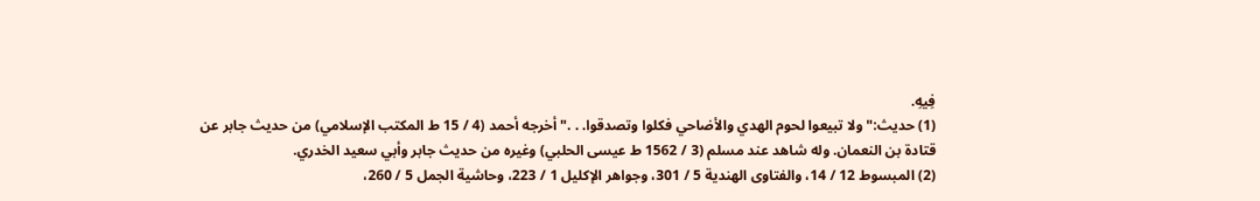فِيهِ.
(1) حديث:"ولا تبيعوا لحوم الهدي والأضاحي فكلوا وتصدقوا. . ."أخرجه أحمد (4 / 15 ط المكتب الإسلامي) من حديث جابر عن قتادة بن النعمان. وله شاهد عند مسلم (3 / 1562 ط عيسى الحلبي) وغيره من حديث جابر وأبي سعيد الخدري.
(2) المبسوط 12 / 14، والفتاوى الهندية 5 / 301، وجواهر الإكليل 1 / 223، وحاشية الجمل 5 / 260،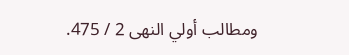ومطالب أولي النهى 2 / 475.